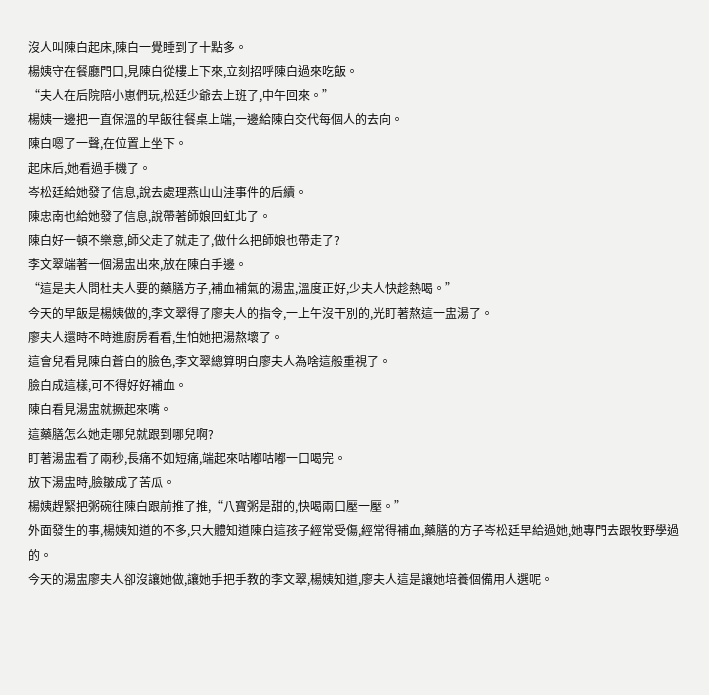沒人叫陳白起床,陳白一覺睡到了十點多。
楊姨守在餐廳門口,見陳白從樓上下來,立刻招呼陳白過來吃飯。
“夫人在后院陪小崽們玩,松廷少爺去上班了,中午回來。”
楊姨一邊把一直保溫的早飯往餐桌上端,一邊給陳白交代每個人的去向。
陳白嗯了一聲,在位置上坐下。
起床后,她看過手機了。
岑松廷給她發了信息,說去處理燕山山洼事件的后續。
陳忠南也給她發了信息,說帶著師娘回虹北了。
陳白好一頓不樂意,師父走了就走了,做什么把師娘也帶走了?
李文翠端著一個湯盅出來,放在陳白手邊。
“這是夫人問杜夫人要的藥膳方子,補血補氣的湯盅,溫度正好,少夫人快趁熱喝。”
今天的早飯是楊姨做的,李文翠得了廖夫人的指令,一上午沒干別的,光盯著熬這一盅湯了。
廖夫人還時不時進廚房看看,生怕她把湯熬壞了。
這會兒看見陳白蒼白的臉色,李文翠總算明白廖夫人為啥這般重視了。
臉白成這樣,可不得好好補血。
陳白看見湯盅就撅起來嘴。
這藥膳怎么她走哪兒就跟到哪兒啊?
盯著湯盅看了兩秒,長痛不如短痛,端起來咕嘟咕嘟一口喝完。
放下湯盅時,臉皺成了苦瓜。
楊姨趕緊把粥碗往陳白跟前推了推,“八寶粥是甜的,快喝兩口壓一壓。”
外面發生的事,楊姨知道的不多,只大體知道陳白這孩子經常受傷,經常得補血,藥膳的方子岑松廷早給過她,她專門去跟牧野學過的。
今天的湯盅廖夫人卻沒讓她做,讓她手把手教的李文翠,楊姨知道,廖夫人這是讓她培養個備用人選呢。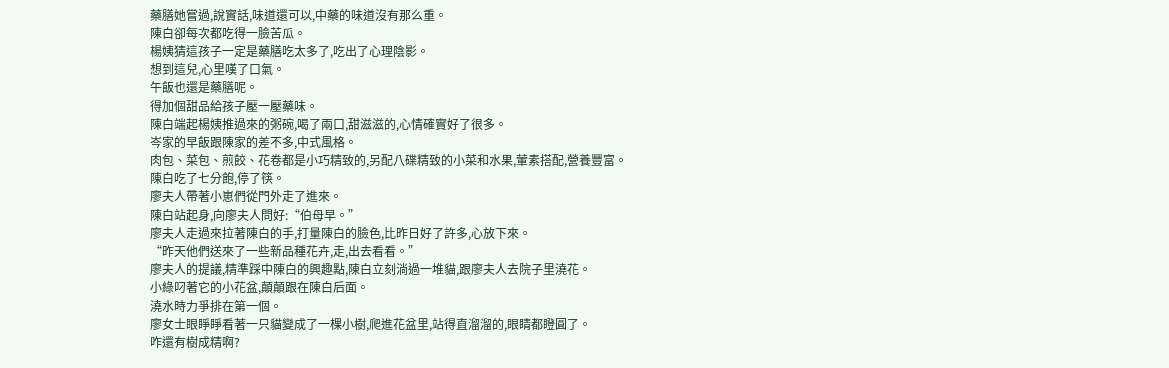藥膳她嘗過,說實話,味道還可以,中藥的味道沒有那么重。
陳白卻每次都吃得一臉苦瓜。
楊姨猜這孩子一定是藥膳吃太多了,吃出了心理陰影。
想到這兒,心里嘆了口氣。
午飯也還是藥膳呢。
得加個甜品給孩子壓一壓藥味。
陳白端起楊姨推過來的粥碗,喝了兩口,甜滋滋的,心情確實好了很多。
岑家的早飯跟陳家的差不多,中式風格。
肉包、菜包、煎餃、花卷都是小巧精致的,另配八碟精致的小菜和水果,葷素搭配,營養豐富。
陳白吃了七分飽,停了筷。
廖夫人帶著小崽們從門外走了進來。
陳白站起身,向廖夫人問好:“伯母早。”
廖夫人走過來拉著陳白的手,打量陳白的臉色,比昨日好了許多,心放下來。
“昨天他們送來了一些新品種花卉,走,出去看看。”
廖夫人的提議,精準踩中陳白的興趣點,陳白立刻淌過一堆貓,跟廖夫人去院子里澆花。
小綠叼著它的小花盆,顛顛跟在陳白后面。
澆水時力爭排在第一個。
廖女士眼睜睜看著一只貓變成了一棵小樹,爬進花盆里,站得直溜溜的,眼睛都瞪圓了。
咋還有樹成精啊?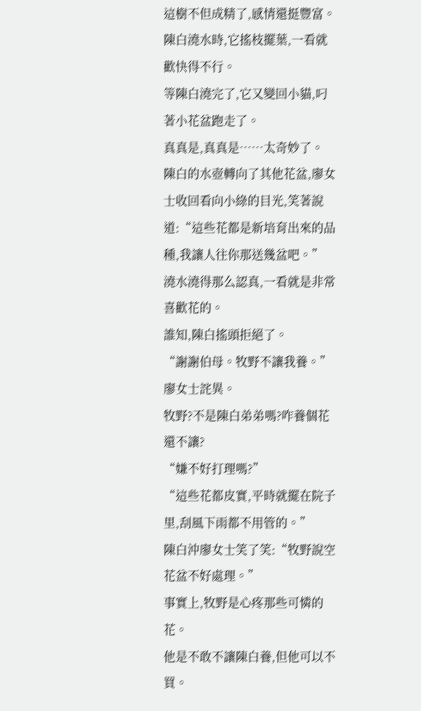這樹不但成精了,感情還挺豐富。
陳白澆水時,它搖枝擺葉,一看就歡快得不行。
等陳白澆完了,它又變回小貓,叼著小花盆跑走了。
真真是,真真是……太奇妙了。
陳白的水壺轉向了其他花盆,廖女士收回看向小綠的目光,笑著說道:“這些花都是新培育出來的品種,我讓人往你那送幾盆吧。”
澆水澆得那么認真,一看就是非常喜歡花的。
誰知,陳白搖頭拒絕了。
“謝謝伯母。牧野不讓我養。”
廖女士詫異。
牧野?不是陳白弟弟嗎?咋養個花還不讓?
“嫌不好打理嗎?”
“這些花都皮實,平時就擺在院子里,刮風下雨都不用管的。”
陳白沖廖女士笑了笑:“牧野說空花盆不好處理。”
事實上,牧野是心疼那些可憐的花。
他是不敢不讓陳白養,但他可以不買。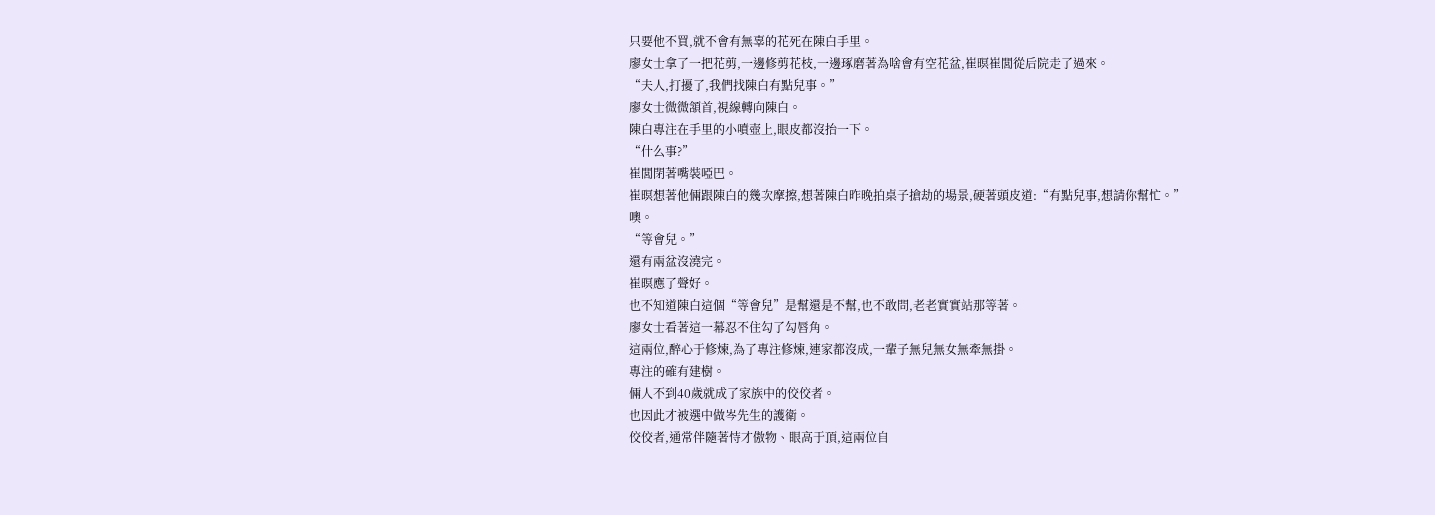只要他不買,就不會有無辜的花死在陳白手里。
廖女士拿了一把花剪,一邊修剪花枝,一邊琢磨著為啥會有空花盆,崔暝崔閭從后院走了過來。
“夫人,打擾了,我們找陳白有點兒事。”
廖女士微微頷首,視線轉向陳白。
陳白專注在手里的小噴壺上,眼皮都沒抬一下。
“什么事?”
崔閭閉著嘴裝啞巴。
崔暝想著他倆跟陳白的幾次摩擦,想著陳白昨晚拍桌子搶劫的場景,硬著頭皮道:“有點兒事,想請你幫忙。”
噢。
“等會兒。”
還有兩盆沒澆完。
崔暝應了聲好。
也不知道陳白這個“等會兒”是幫還是不幫,也不敢問,老老實實站那等著。
廖女士看著這一幕忍不住勾了勾唇角。
這兩位,醉心于修煉,為了專注修煉,連家都沒成,一輩子無兒無女無牽無掛。
專注的確有建樹。
倆人不到40歲就成了家族中的佼佼者。
也因此才被選中做岑先生的護衛。
佼佼者,通常伴隨著恃才傲物、眼高于頂,這兩位自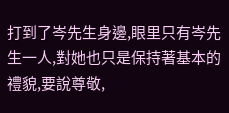打到了岑先生身邊,眼里只有岑先生一人,對她也只是保持著基本的禮貌,要說尊敬,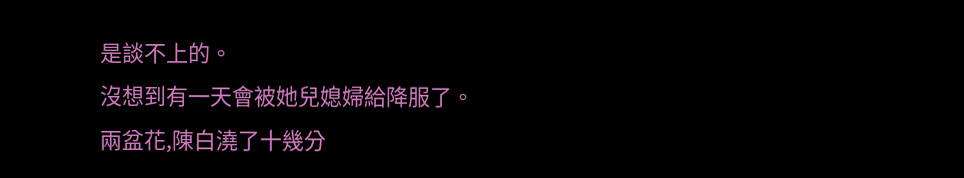是談不上的。
沒想到有一天會被她兒媳婦給降服了。
兩盆花,陳白澆了十幾分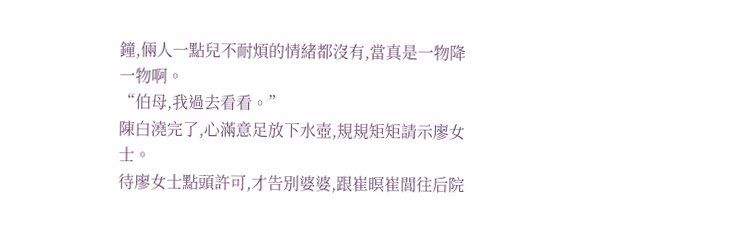鐘,倆人一點兒不耐煩的情緒都沒有,當真是一物降一物啊。
“伯母,我過去看看。”
陳白澆完了,心滿意足放下水壺,規規矩矩請示廖女士。
待廖女士點頭許可,才告別婆婆,跟崔暝崔閭往后院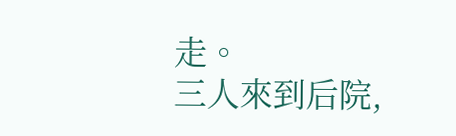走。
三人來到后院,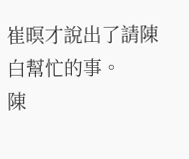崔暝才說出了請陳白幫忙的事。
陳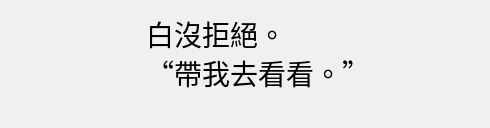白沒拒絕。
“帶我去看看。”